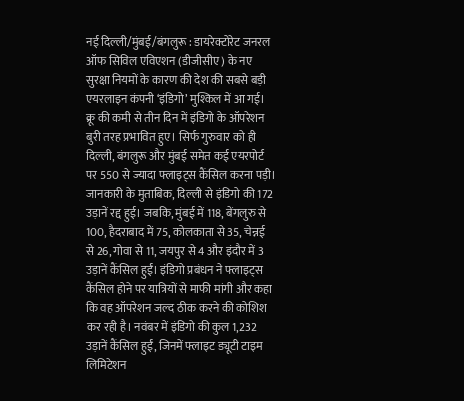नई दिल्ली/मुंबई/बंगलुरू : डायरेक्टोरेट जनरल ऑफ सिविल एविएशन (डीजीसीए) के नए सुरक्षा नियमों के कारण की देश की सबसे बड़ी एयरलाइन कंपनी ‘इंडिगो’ मुश्किल में आ गई। क्रू की कमी से तीन दिन में इंडिगो के ऑपरेशन बुरी तरह प्रभावित हुए। सिर्फ गुरुवार को ही दिल्ली, बंगलुरू और मुंबई समेत कई एयरपोर्ट पर 550 से ज्यादा फ्लाइट्स कैंसिल करना पड़ी।
जानकारी के मुताबिक, दिल्ली से इंडिगो की 172 उड़ानें रद्द हुई। जबकि, मुंबई में 118, बेंगलुरु से 100, हैदराबाद में 75, कोलकाता से 35, चेन्नई से 26, गोवा से 11, जयपुर से 4 और इंदौर में 3 उड़ानें कैंसिल हुईं। इंडिगो प्रबंधन ने फ्लाइट्स कैंसिल होने पर यात्रियों से माफी मांगी और कहा कि वह ऑपरेशन जल्द ठीक करने की कोशिश कर रही है। नवंबर में इंडिगो की कुल 1,232 उड़ानें कैंसिल हुईं, जिनमें फ्लाइट ड्यूटी टाइम लिमिटेशन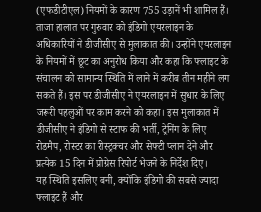(एफडीटीएल) नियमों के कारण 755 उड़ानें भी शामिल हैं।
ताजा हालात पर गुरुवार को इंडिगो एयरलाइन के अधिकारियों ने डीजीसीए से मुलाकात की। उन्होंने एयरलाइन के नियमों में छूट का अनुरोध किया और कहा कि फ्लाइट के संचालन को सामान्य स्थिति में लाने में करीब तीन महीने लग सकते हैं। इस पर डीजीसीए ने एयरलाइन में सुधार के लिए जरूरी पहलुओं पर काम करने को कहा। इस मुलाकात में डीजीसीए ने इंडिगो से स्टाफ की भर्ती, ट्रेनिंग के लिए रोडमैप, रोस्टर का रीस्ट्रक्चर और सेफ्टी प्लान देने और प्रत्येक 15 दिन में प्रोग्रेस रिपोर्ट भेजने के निर्देश दिए।
यह स्थिति इसलिए बनी, क्योंकि इंडिगो की सबसे ज्यादा फ्लाइट हैं और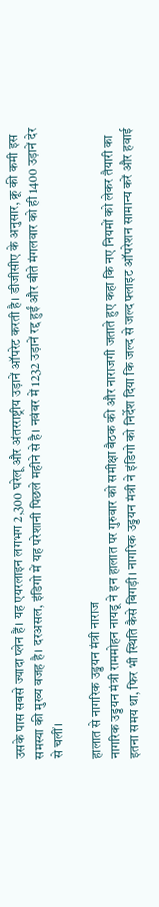उसके पास सबसे ज्यादा प्लेन हैं। यह एयरलाइन लगभग 2,300 घरेलू और अंतरराष्ट्रीय उड़ानें ऑपरेट करती है। डीजीसीए के अनुसार, क्रू की कमी इस समस्या की मुख्य वजह है। दरअसल, इंडिगो में यह परेशानी पिछले महीने से है। नवंबर में 1232 उड़ानें रद्द हुईं और बीते मंगलवार को ही 1400 उड़ानें देर से चलीं।

हालात से नागरिक उड्डयन मंत्री नाराज
नागरिक उड्डयन मंत्री राममोहन नायडू ने इन हालात पर गुरुवार को समीक्षा बैठक की और नाराजगी जताते हुए कहा कि नए नियमों को लेकर तैयारी का इतना समय था, फिर भी स्थिति कैसे बिगड़ी। नागरिक उड्डयन मंत्री ने इंडिगो को निर्देश दिया कि जल्द से जल्द फ्लाइट ऑपरेशन सामान्य करें और हवाई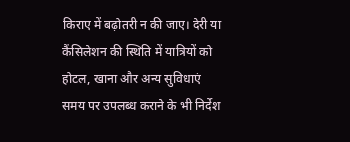किराए में बढ़ोतरी न की जाए। देरी या कैंसिलेशन की स्थिति में यात्रियों को होटल, खाना और अन्य सुविधाएं समय पर उपलब्ध कराने के भी निर्देश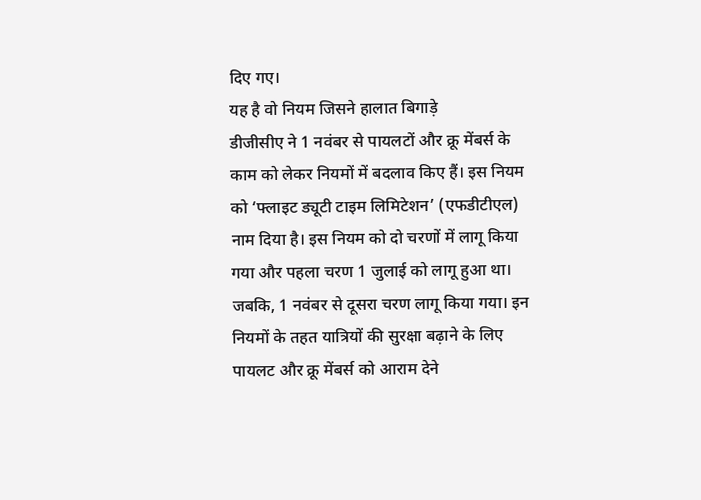दिए गए।
यह है वो नियम जिसने हालात बिगाड़े
डीजीसीए ने 1 नवंबर से पायलटों और क्रू मेंबर्स के काम को लेकर नियमों में बदलाव किए हैं। इस नियम को ‘फ्लाइट ड्यूटी टाइम लिमिटेशन’ (एफडीटीएल) नाम दिया है। इस नियम को दो चरणों में लागू किया गया और पहला चरण 1 जुलाई को लागू हुआ था। जबकि, 1 नवंबर से दूसरा चरण लागू किया गया। इन नियमों के तहत यात्रियों की सुरक्षा बढ़ाने के लिए पायलट और क्रू मेंबर्स को आराम देने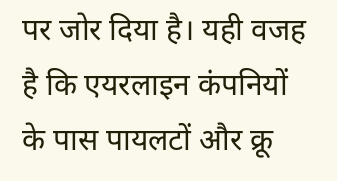पर जोर दिया है। यही वजह है कि एयरलाइन कंपनियों के पास पायलटों और क्रू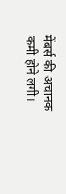मेंबर्स की अचानक कमी होने लगी।